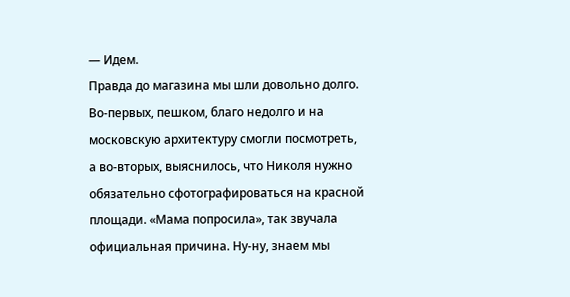— Идем.
Правда до магазина мы шли довольно долго. Во-первых, пешком, благо недолго и на московскую архитектуру смогли посмотреть, а во-вторых, выяснилось, что Николя нужно обязательно сфотографироваться на красной площади. «Мама попросила», так звучала официальная причина. Ну-ну, знаем мы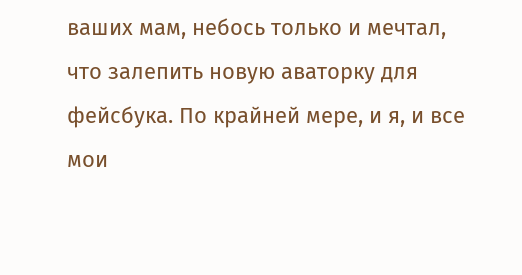ваших мам, небось только и мечтал, что залепить новую аваторку для фейсбука. По крайней мере, и я, и все мои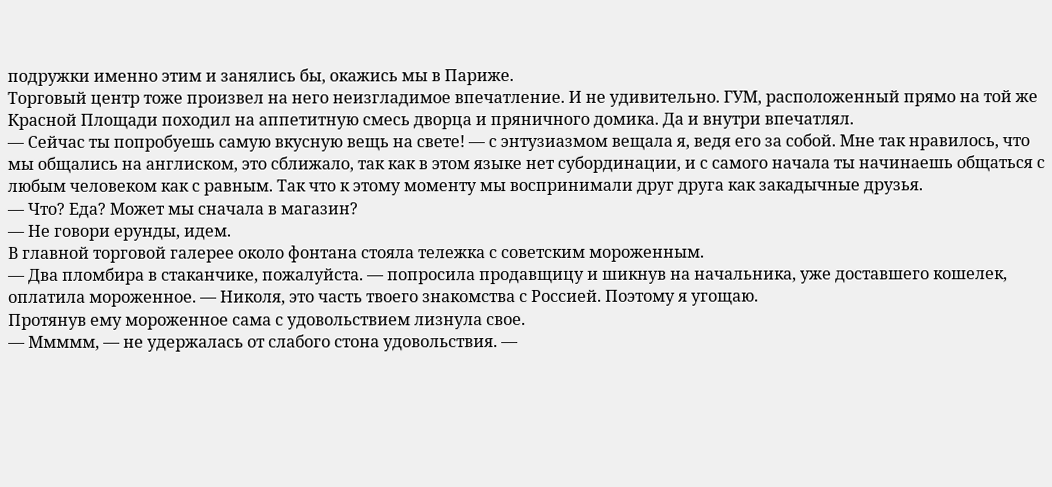подружки именно этим и занялись бы, окажись мы в Париже.
Торговый центр тоже произвел на него неизгладимое впечатление. И не удивительно. ГУМ, расположенный прямо на той же Красной Площади походил на аппетитную смесь дворца и пряничного домика. Да и внутри впечатлял.
— Сейчас ты попробуешь самую вкусную вещь на свете! — с энтузиазмом вещала я, ведя его за собой. Мне так нравилось, что мы общались на англиском, это сближало, так как в этом языке нет субординации, и с самого начала ты начинаешь общаться с любым человеком как с равным. Так что к этому моменту мы воспринимали друг друга как закадычные друзья.
— Что? Еда? Может мы сначала в магазин?
— Не говори ерунды, идем.
В главной торговой галерее около фонтана стояла тележка с советским мороженным.
— Два пломбира в стаканчике, пожалуйста. — попросила продавщицу и шикнув на начальника, уже доставшего кошелек, оплатила мороженное. — Николя, это часть твоего знакомства с Россией. Поэтому я угощаю.
Протянув ему мороженное сама с удовольствием лизнула свое.
— Ммммм, — не удержалась от слабого стона удовольствия. —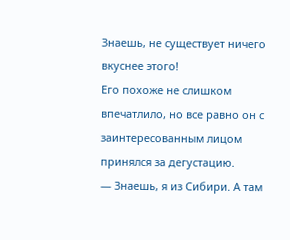Знаешь, не существует ничего вкуснее этого!
Его похоже не слишком впечатлило, но все равно он с заинтересованным лицом принялся за дегустацию.
— Знаешь, я из Сибири. А там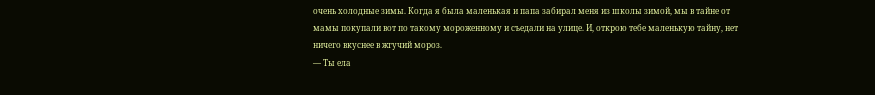очень холодные зимы. Когда я была маленькая и папа забирал меня из школы зимой, мы в тайне от мамы покупали вот по такому мороженному и съедали на улице. И, открою тебе маленькую тайну, нет ничего вкуснее в жгучий мороз.
— Ты ела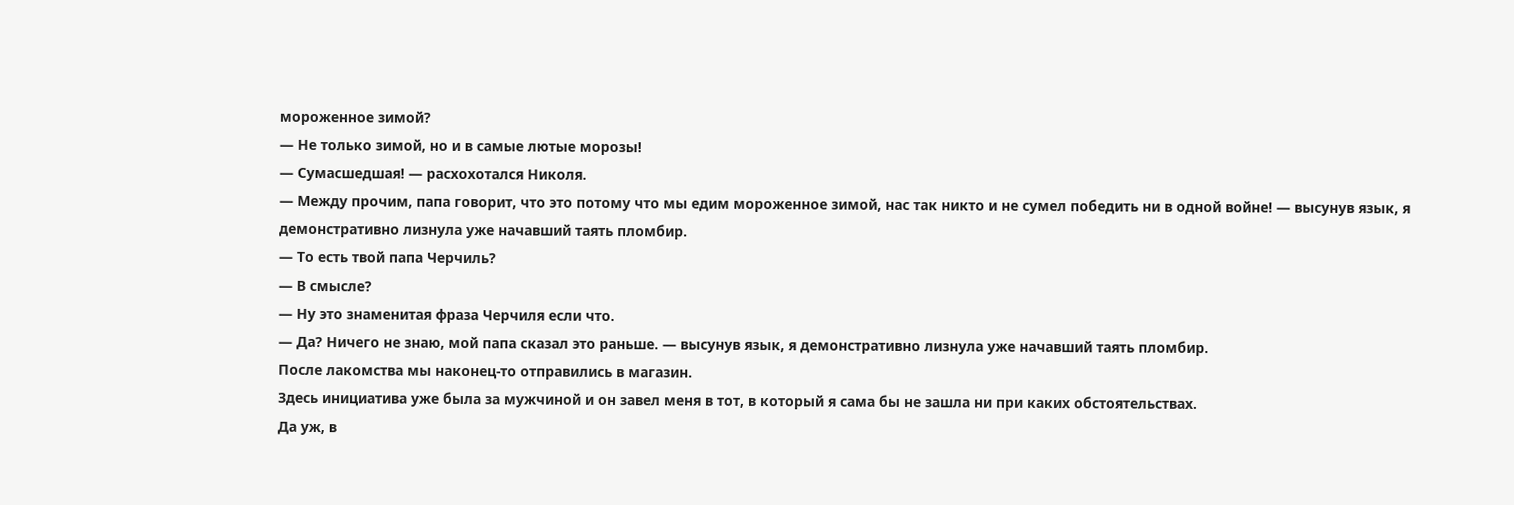мороженное зимой?
— Не только зимой, но и в самые лютые морозы!
— Сумасшедшая! — расхохотался Николя.
— Между прочим, папа говорит, что это потому что мы едим мороженное зимой, нас так никто и не сумел победить ни в одной войне! — высунув язык, я демонстративно лизнула уже начавший таять пломбир.
— То есть твой папа Черчиль?
— В смысле?
— Ну это знаменитая фраза Черчиля если что.
— Да? Ничего не знаю, мой папа сказал это раньше. — высунув язык, я демонстративно лизнула уже начавший таять пломбир.
После лакомства мы наконец-то отправились в магазин.
Здесь инициатива уже была за мужчиной и он завел меня в тот, в который я сама бы не зашла ни при каких обстоятельствах.
Да уж, в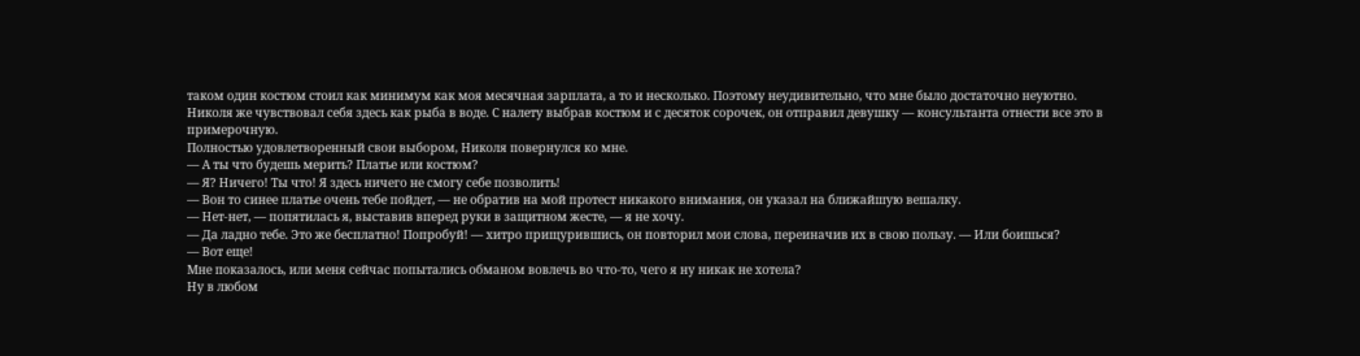таком один костюм стоил как минимум как моя месячная зарплата, а то и несколько. Поэтому неудивительно, что мне было достаточно неуютно.
Николя же чувствовал себя здесь как рыба в воде. С налету выбрав костюм и с десяток сорочек, он отправил девушку — консультанта отнести все это в примерочную.
Полностью удовлетворенный свои выбором, Николя повернулся ко мне.
— А ты что будешь мерить? Платье или костюм?
— Я? Ничего! Ты что! Я здесь ничего не смогу себе позволить!
— Вон то синее платье очень тебе пойдет, — не обратив на мой протест никакого внимания, он указал на ближайшую вешалку.
— Нет-нет, — попятилась я, выставив вперед руки в защитном жесте, — я не хочу.
— Да ладно тебе. Это же бесплатно! Попробуй! — хитро прищурившись, он повторил мои слова, переиначив их в свою пользу. — Или боишься?
— Вот еще!
Мне показалось, или меня сейчас попытались обманом вовлечь во что-то, чего я ну никак не хотела?
Ну в любом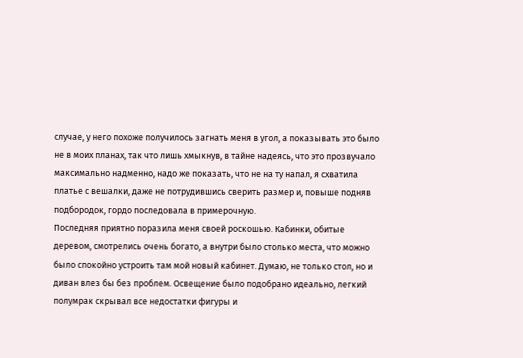случае, у него похоже получилось загнать меня в угол, а показывать это было не в моих планах, так что лишь хмыкнув, в тайне надеясь, что это прозвучало максимально надменно, надо же показать, что не на ту напал, я схватила платье с вешалки, даже не потрудившись сверить размер и, повыше подняв подбородок, гордо последовала в примерочную.
Последняя приятно поразила меня своей роскошью. Кабинки, обитые деревом, смотрелись очень богато, а внутри было столько места, что можно было спокойно устроить там мой новый кабинет. Думаю, не только стол, но и диван влез бы без проблем. Освещение было подобрано идеально, легкий полумрак скрывал все недостатки фигуры и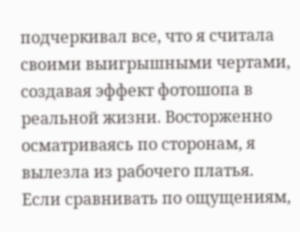подчеркивал все, что я считала своими выигрышными чертами, создавая эффект фотошопа в реальной жизни. Восторженно осматриваясь по сторонам, я вылезла из рабочего платья.
Если сравнивать по ощущениям,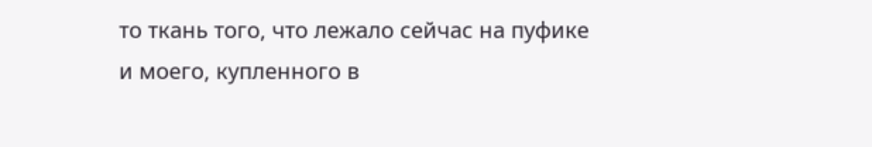то ткань того, что лежало сейчас на пуфике и моего, купленного в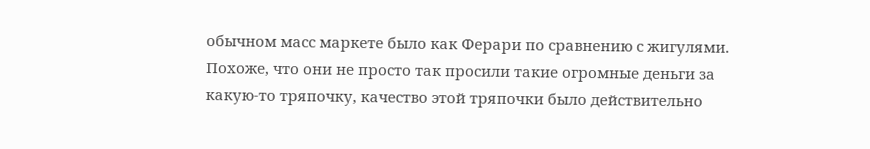обычном масс маркете было как Ферари по сравнению с жигулями. Похоже, что они не просто так просили такие огромные деньги за какую-то тряпочку, качество этой тряпочки было действительно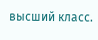высший класс.